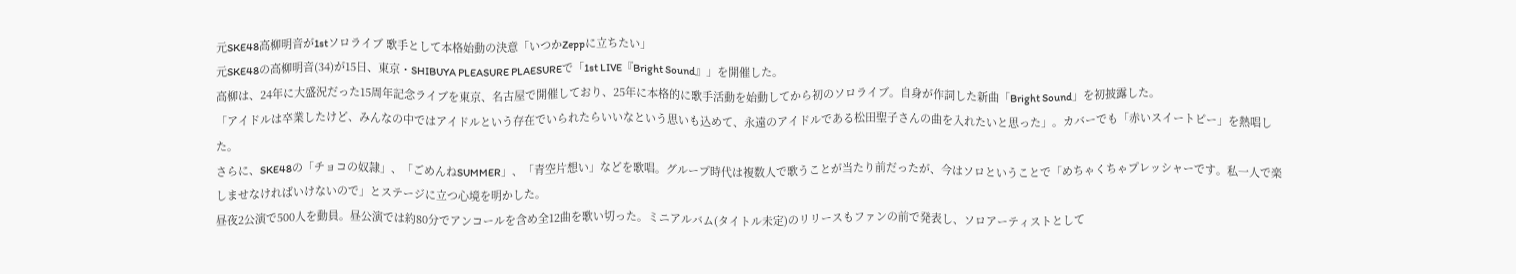元SKE48高柳明音が1stソロライブ 歌手として本格始動の決意「いつかZeppに立ちたい」
元SKE48の高柳明音(34)が15日、東京・SHIBUYA PLEASURE PLAESUREで「1st LIVE『Bright Sound』」を開催した。
高柳は、24年に大盛況だった15周年記念ライブを東京、名古屋で開催しており、25年に本格的に歌手活動を始動してから初のソロライブ。自身が作詞した新曲「Bright Sound」を初披露した。
「アイドルは卒業したけど、みんなの中ではアイドルという存在でいられたらいいなという思いも込めて、永遠のアイドルである松田聖子さんの曲を入れたいと思った」。カバーでも「赤いスイートピー」を熱唱した。
さらに、SKE48の「チョコの奴隷」、「ごめんねSUMMER」、「青空片想い」などを歌唱。グループ時代は複数人で歌うことが当たり前だったが、今はソロということで「めちゃくちゃプレッシャーです。私一人で楽しませなければいけないので」とステージに立つ心境を明かした。
昼夜2公演で500人を動員。昼公演では約80分でアンコールを含め全12曲を歌い切った。ミニアルバム(タイトル未定)のリリースもファンの前で発表し、ソロアーティストとして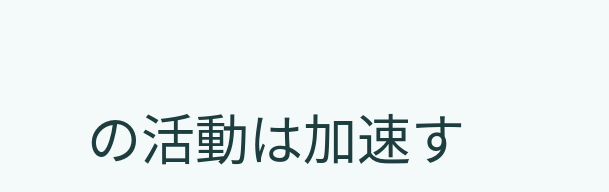の活動は加速す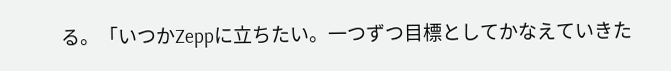る。「いつかZeppに立ちたい。一つずつ目標としてかなえていきた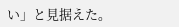い」と見据えた。